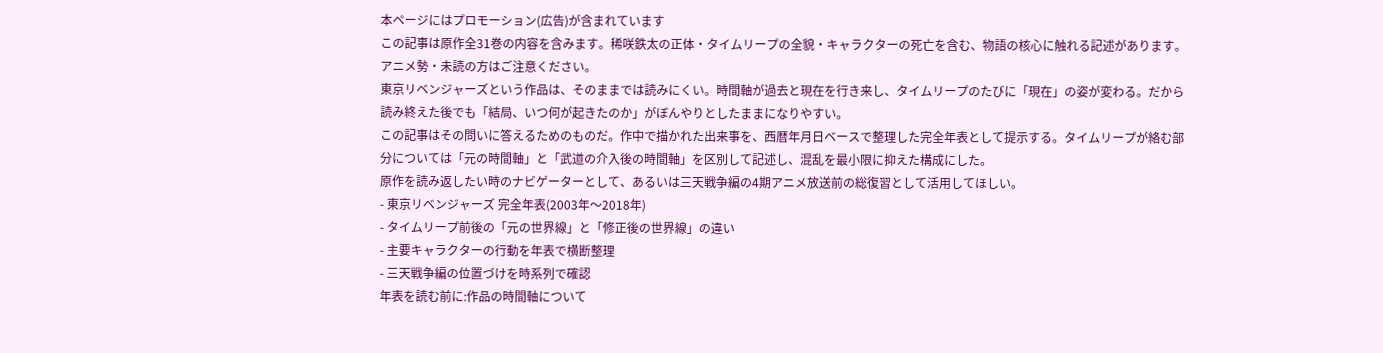本ページにはプロモーション(広告)が含まれています
この記事は原作全31巻の内容を含みます。稀咲鉄太の正体・タイムリープの全貌・キャラクターの死亡を含む、物語の核心に触れる記述があります。アニメ勢・未読の方はご注意ください。
東京リベンジャーズという作品は、そのままでは読みにくい。時間軸が過去と現在を行き来し、タイムリープのたびに「現在」の姿が変わる。だから読み終えた後でも「結局、いつ何が起きたのか」がぼんやりとしたままになりやすい。
この記事はその問いに答えるためのものだ。作中で描かれた出来事を、西暦年月日ベースで整理した完全年表として提示する。タイムリープが絡む部分については「元の時間軸」と「武道の介入後の時間軸」を区別して記述し、混乱を最小限に抑えた構成にした。
原作を読み返したい時のナビゲーターとして、あるいは三天戦争編の4期アニメ放送前の総復習として活用してほしい。
- 東京リベンジャーズ 完全年表(2003年〜2018年)
- タイムリープ前後の「元の世界線」と「修正後の世界線」の違い
- 主要キャラクターの行動を年表で横断整理
- 三天戦争編の位置づけを時系列で確認
年表を読む前に:作品の時間軸について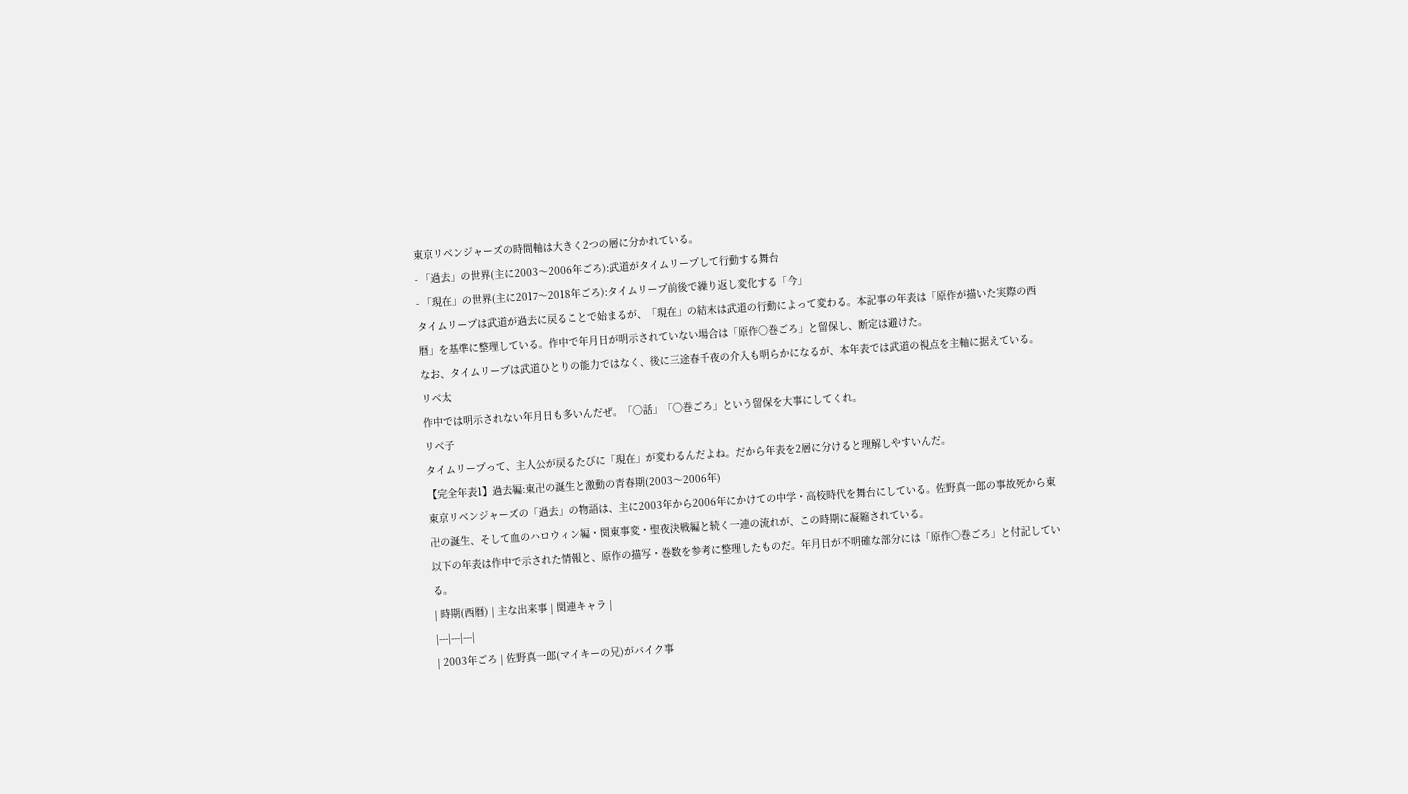東京リベンジャーズの時間軸は大きく2つの層に分かれている。
- 「過去」の世界(主に2003〜2006年ごろ):武道がタイムリープして行動する舞台
- 「現在」の世界(主に2017〜2018年ごろ):タイムリープ前後で繰り返し変化する「今」
タイムリープは武道が過去に戻ることで始まるが、「現在」の結末は武道の行動によって変わる。本記事の年表は「原作が描いた実際の西暦」を基準に整理している。作中で年月日が明示されていない場合は「原作○巻ごろ」と留保し、断定は避けた。
なお、タイムリープは武道ひとりの能力ではなく、後に三途春千夜の介入も明らかになるが、本年表では武道の視点を主軸に据えている。
リベ太
作中では明示されない年月日も多いんだぜ。「〇話」「〇巻ごろ」という留保を大事にしてくれ。
リベ子
タイムリープって、主人公が戻るたびに「現在」が変わるんだよね。だから年表を2層に分けると理解しやすいんだ。
【完全年表1】過去編:東卍の誕生と激動の青春期(2003〜2006年)
東京リベンジャーズの「過去」の物語は、主に2003年から2006年にかけての中学・高校時代を舞台にしている。佐野真一郎の事故死から東卍の誕生、そして血のハロウィン編・関東事変・聖夜決戦編と続く一連の流れが、この時期に凝縮されている。
以下の年表は作中で示された情報と、原作の描写・巻数を参考に整理したものだ。年月日が不明確な部分には「原作○巻ごろ」と付記している。
| 時期(西暦) | 主な出来事 | 関連キャラ |
|---|---|---|
| 2003年ごろ | 佐野真一郎(マイキーの兄)がバイク事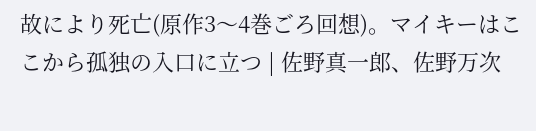故により死亡(原作3〜4巻ごろ回想)。マイキーはここから孤独の入口に立つ | 佐野真一郎、佐野万次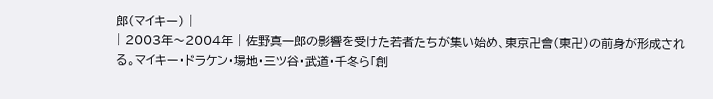郎(マイキー) |
| 2003年〜2004年 | 佐野真一郎の影響を受けた若者たちが集い始め、東京卍會(東卍)の前身が形成される。マイキー・ドラケン・場地・三ツ谷・武道・千冬ら「創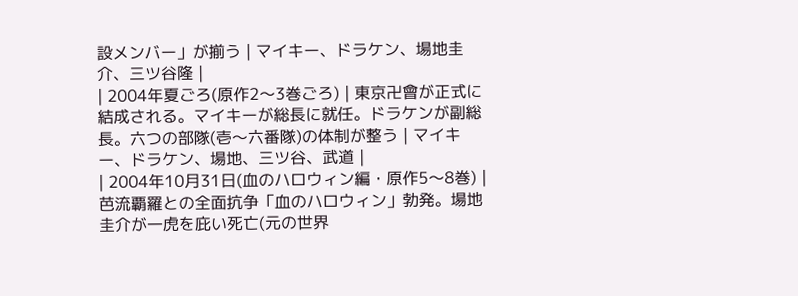設メンバー」が揃う | マイキー、ドラケン、場地圭介、三ツ谷隆 |
| 2004年夏ごろ(原作2〜3巻ごろ) | 東京卍會が正式に結成される。マイキーが総長に就任。ドラケンが副総長。六つの部隊(壱〜六番隊)の体制が整う | マイキー、ドラケン、場地、三ツ谷、武道 |
| 2004年10月31日(血のハロウィン編・原作5〜8巻) | 芭流覇羅との全面抗争「血のハロウィン」勃発。場地圭介が一虎を庇い死亡(元の世界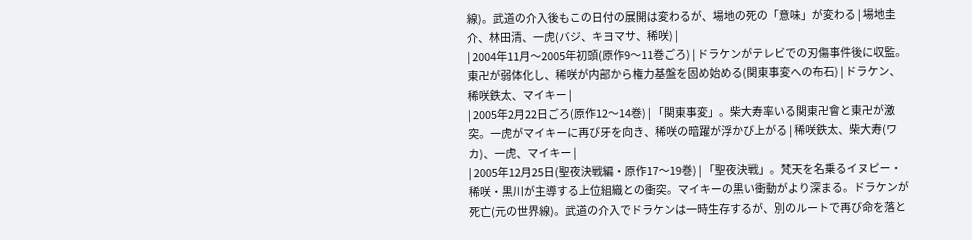線)。武道の介入後もこの日付の展開は変わるが、場地の死の「意味」が変わる | 場地圭介、林田清、一虎(バジ、キヨマサ、稀咲) |
| 2004年11月〜2005年初頭(原作9〜11巻ごろ) | ドラケンがテレビでの刃傷事件後に収監。東卍が弱体化し、稀咲が内部から権力基盤を固め始める(関東事変への布石) | ドラケン、稀咲鉄太、マイキー |
| 2005年2月22日ごろ(原作12〜14巻) | 「関東事変」。柴大寿率いる関東卍會と東卍が激突。一虎がマイキーに再び牙を向き、稀咲の暗躍が浮かび上がる | 稀咲鉄太、柴大寿(ワカ)、一虎、マイキー |
| 2005年12月25日(聖夜決戦編・原作17〜19巻) | 「聖夜決戦」。梵天を名乗るイヌピー・稀咲・黒川が主導する上位組織との衝突。マイキーの黒い衝動がより深まる。ドラケンが死亡(元の世界線)。武道の介入でドラケンは一時生存するが、別のルートで再び命を落と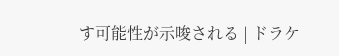す可能性が示唆される | ドラケ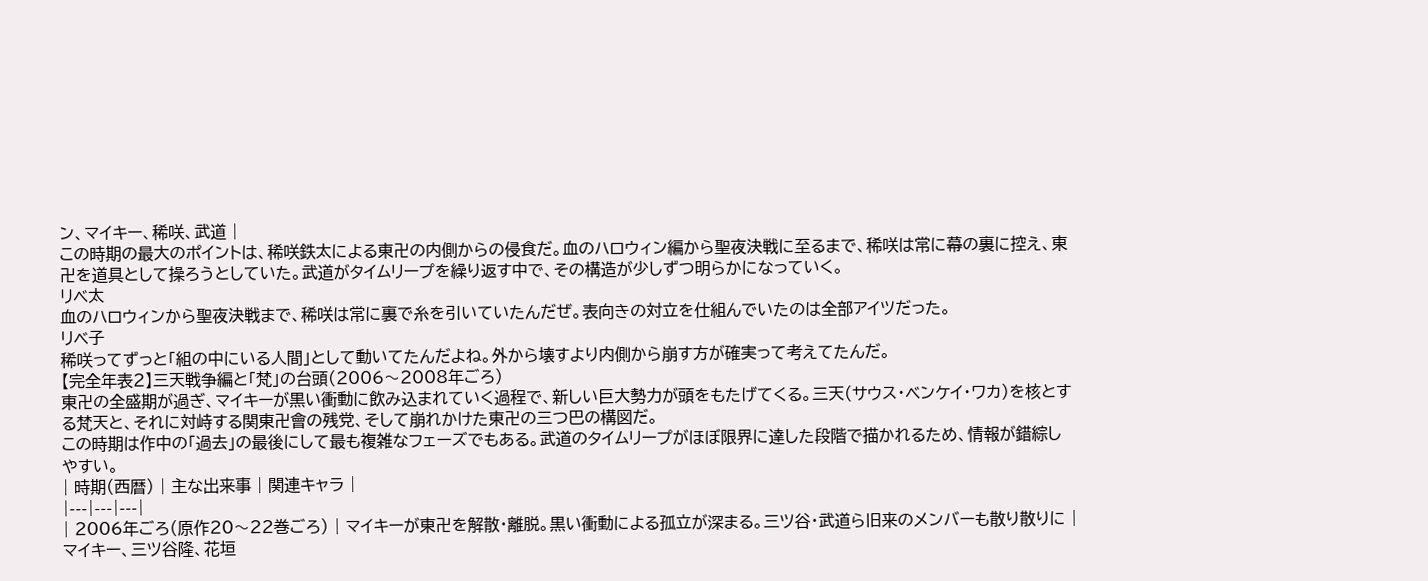ン、マイキー、稀咲、武道 |
この時期の最大のポイントは、稀咲鉄太による東卍の内側からの侵食だ。血のハロウィン編から聖夜決戦に至るまで、稀咲は常に幕の裏に控え、東卍を道具として操ろうとしていた。武道がタイムリープを繰り返す中で、その構造が少しずつ明らかになっていく。
リベ太
血のハロウィンから聖夜決戦まで、稀咲は常に裏で糸を引いていたんだぜ。表向きの対立を仕組んでいたのは全部アイツだった。
リベ子
稀咲ってずっと「組の中にいる人間」として動いてたんだよね。外から壊すより内側から崩す方が確実って考えてたんだ。
【完全年表2】三天戦争編と「梵」の台頭(2006〜2008年ごろ)
東卍の全盛期が過ぎ、マイキーが黒い衝動に飲み込まれていく過程で、新しい巨大勢力が頭をもたげてくる。三天(サウス・ベンケイ・ワカ)を核とする梵天と、それに対峙する関東卍會の残党、そして崩れかけた東卍の三つ巴の構図だ。
この時期は作中の「過去」の最後にして最も複雑なフェーズでもある。武道のタイムリープがほぼ限界に達した段階で描かれるため、情報が錯綜しやすい。
| 時期(西暦) | 主な出来事 | 関連キャラ |
|---|---|---|
| 2006年ごろ(原作20〜22巻ごろ) | マイキーが東卍を解散・離脱。黒い衝動による孤立が深まる。三ツ谷・武道ら旧来のメンバーも散り散りに | マイキー、三ツ谷隆、花垣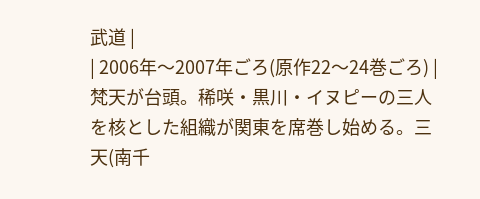武道 |
| 2006年〜2007年ごろ(原作22〜24巻ごろ) | 梵天が台頭。稀咲・黒川・イヌピーの三人を核とした組織が関東を席巻し始める。三天(南千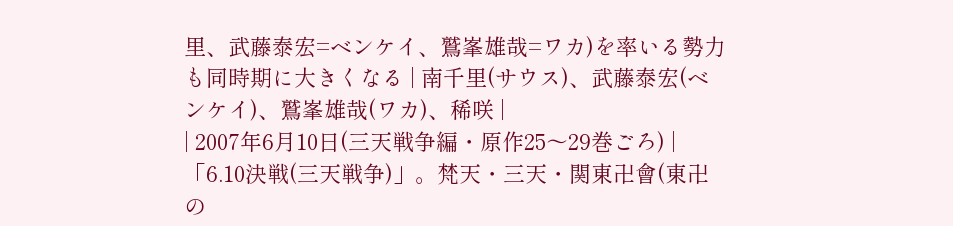里、武藤泰宏=ベンケイ、鷲峯雄哉=ワカ)を率いる勢力も同時期に大きくなる | 南千里(サウス)、武藤泰宏(ベンケイ)、鷲峯雄哉(ワカ)、稀咲 |
| 2007年6月10日(三天戦争編・原作25〜29巻ごろ) | 「6.10決戦(三天戦争)」。梵天・三天・関東卍會(東卍の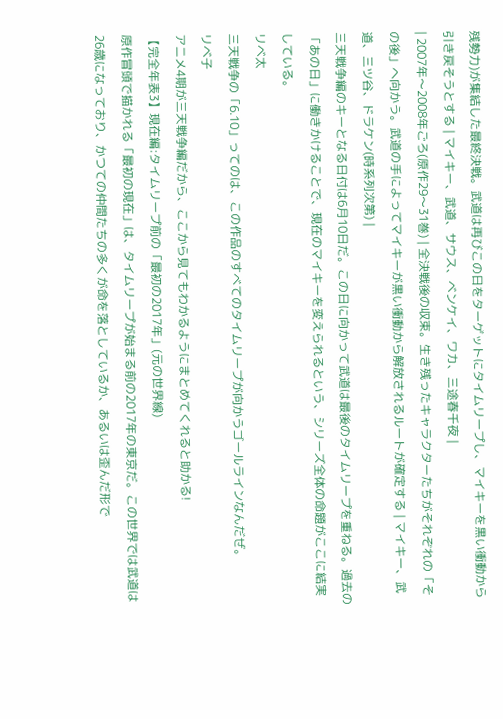残勢力)が集結した最終決戦。武道は再びこの日をターゲットにタイムリープし、マイキーを黒い衝動から引き戻そうとする | マイキー、武道、サウス、ベンケイ、ワカ、三途春千夜 |
| 2007年〜2008年ごろ(原作29〜31巻) | 全決戦後の収束。生き残ったキャラクターたちがそれぞれの「その後」へ向かう。武道の手によってマイキーが黒い衝動から解放されるルートが確定する | マイキー、武道、三ツ谷、ドラケン(時系列次第) |
三天戦争編のキーとなる日付は6月10日だ。この日に向かって武道は最後のタイムリープを重ねる。過去の「あの日」に働きかけることで、現在のマイキーを変えられるという、シリーズ全体の命題がここに結実している。
リベ太
三天戦争の「6.10」ってのは、この作品のすべてのタイムリープが向かうゴールラインなんだぜ。
リベ子
アニメ4期が三天戦争編だから、ここから見てもわかるようにまとめてくれると助かる!
【完全年表3】現在編:タイムリープ前の「最初の2017年」(元の世界線)
原作冒頭で描かれる「最初の現在」は、タイムリープが始まる前の2017年の東京だ。この世界では武道は26歳になっており、かつての仲間たちの多くが命を落としているか、あるいは歪んだ形で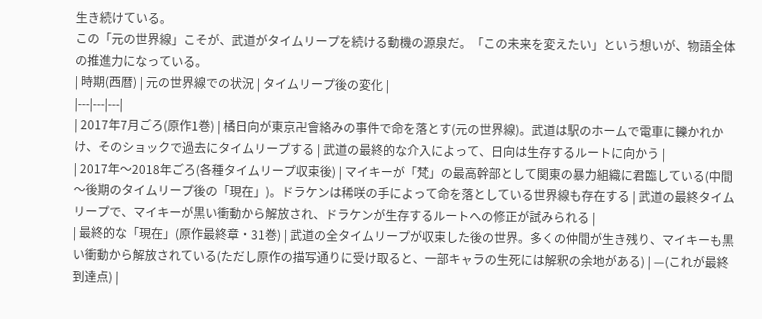生き続けている。
この「元の世界線」こそが、武道がタイムリープを続ける動機の源泉だ。「この未来を変えたい」という想いが、物語全体の推進力になっている。
| 時期(西暦) | 元の世界線での状況 | タイムリープ後の変化 |
|---|---|---|
| 2017年7月ごろ(原作1巻) | 橘日向が東京卍會絡みの事件で命を落とす(元の世界線)。武道は駅のホームで電車に轢かれかけ、そのショックで過去にタイムリープする | 武道の最終的な介入によって、日向は生存するルートに向かう |
| 2017年〜2018年ごろ(各種タイムリープ収束後) | マイキーが「梵」の最高幹部として関東の暴力組織に君臨している(中間〜後期のタイムリープ後の「現在」)。ドラケンは稀咲の手によって命を落としている世界線も存在する | 武道の最終タイムリープで、マイキーが黒い衝動から解放され、ドラケンが生存するルートへの修正が試みられる |
| 最終的な「現在」(原作最終章・31巻) | 武道の全タイムリープが収束した後の世界。多くの仲間が生き残り、マイキーも黒い衝動から解放されている(ただし原作の描写通りに受け取ると、一部キャラの生死には解釈の余地がある) | —(これが最終到達点) |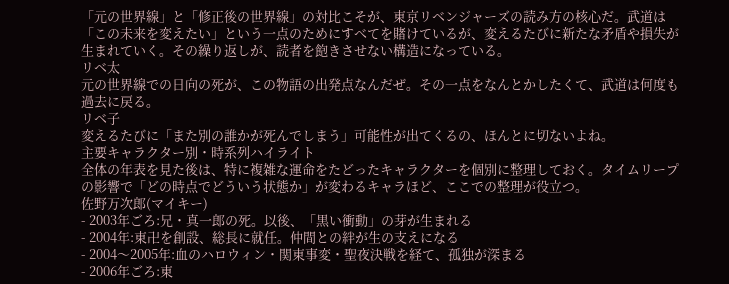「元の世界線」と「修正後の世界線」の対比こそが、東京リベンジャーズの読み方の核心だ。武道は「この未来を変えたい」という一点のためにすべてを賭けているが、変えるたびに新たな矛盾や損失が生まれていく。その繰り返しが、読者を飽きさせない構造になっている。
リベ太
元の世界線での日向の死が、この物語の出発点なんだぜ。その一点をなんとかしたくて、武道は何度も過去に戻る。
リベ子
変えるたびに「また別の誰かが死んでしまう」可能性が出てくるの、ほんとに切ないよね。
主要キャラクター別・時系列ハイライト
全体の年表を見た後は、特に複雑な運命をたどったキャラクターを個別に整理しておく。タイムリープの影響で「どの時点でどういう状態か」が変わるキャラほど、ここでの整理が役立つ。
佐野万次郎(マイキー)
- 2003年ごろ:兄・真一郎の死。以後、「黒い衝動」の芽が生まれる
- 2004年:東卍を創設、総長に就任。仲間との絆が生の支えになる
- 2004〜2005年:血のハロウィン・関東事変・聖夜決戦を経て、孤独が深まる
- 2006年ごろ:東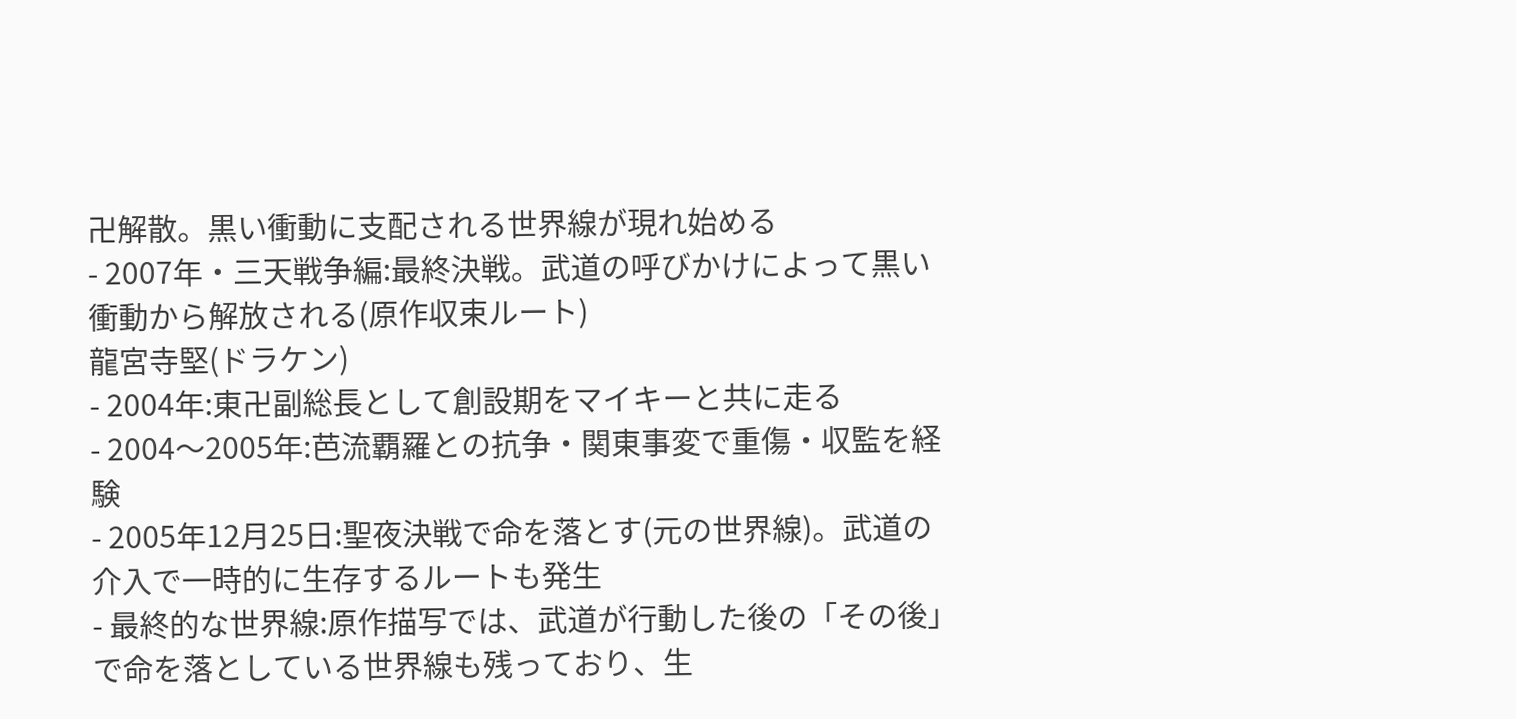卍解散。黒い衝動に支配される世界線が現れ始める
- 2007年・三天戦争編:最終決戦。武道の呼びかけによって黒い衝動から解放される(原作収束ルート)
龍宮寺堅(ドラケン)
- 2004年:東卍副総長として創設期をマイキーと共に走る
- 2004〜2005年:芭流覇羅との抗争・関東事変で重傷・収監を経験
- 2005年12月25日:聖夜決戦で命を落とす(元の世界線)。武道の介入で一時的に生存するルートも発生
- 最終的な世界線:原作描写では、武道が行動した後の「その後」で命を落としている世界線も残っており、生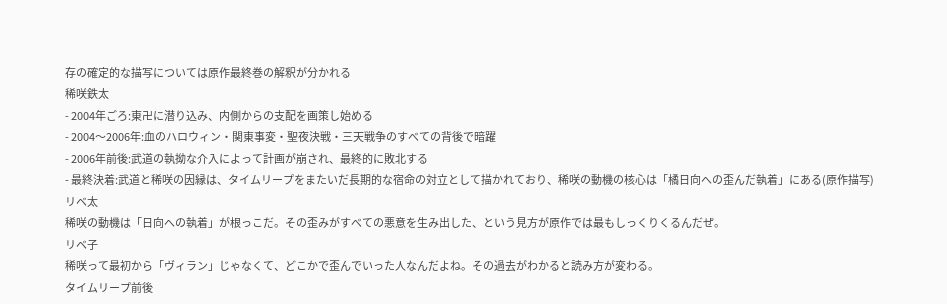存の確定的な描写については原作最終巻の解釈が分かれる
稀咲鉄太
- 2004年ごろ:東卍に潜り込み、内側からの支配を画策し始める
- 2004〜2006年:血のハロウィン・関東事変・聖夜決戦・三天戦争のすべての背後で暗躍
- 2006年前後:武道の執拗な介入によって計画が崩され、最終的に敗北する
- 最終決着:武道と稀咲の因縁は、タイムリープをまたいだ長期的な宿命の対立として描かれており、稀咲の動機の核心は「橘日向への歪んだ執着」にある(原作描写)
リベ太
稀咲の動機は「日向への執着」が根っこだ。その歪みがすべての悪意を生み出した、という見方が原作では最もしっくりくるんだぜ。
リベ子
稀咲って最初から「ヴィラン」じゃなくて、どこかで歪んでいった人なんだよね。その過去がわかると読み方が変わる。
タイムリープ前後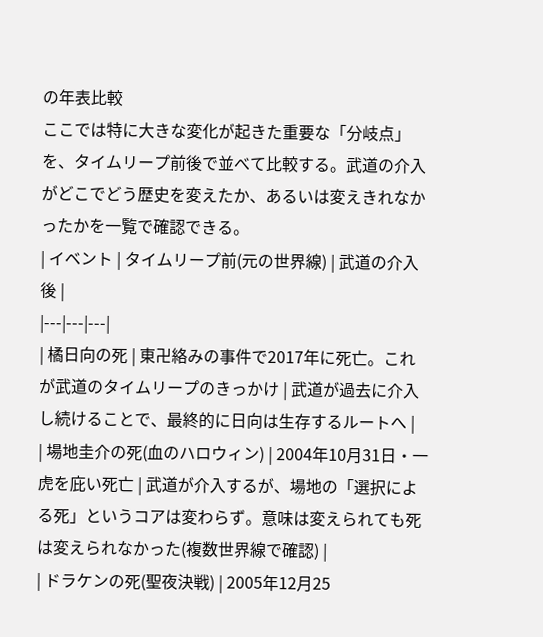の年表比較
ここでは特に大きな変化が起きた重要な「分岐点」を、タイムリープ前後で並べて比較する。武道の介入がどこでどう歴史を変えたか、あるいは変えきれなかったかを一覧で確認できる。
| イベント | タイムリープ前(元の世界線) | 武道の介入後 |
|---|---|---|
| 橘日向の死 | 東卍絡みの事件で2017年に死亡。これが武道のタイムリープのきっかけ | 武道が過去に介入し続けることで、最終的に日向は生存するルートへ |
| 場地圭介の死(血のハロウィン) | 2004年10月31日・一虎を庇い死亡 | 武道が介入するが、場地の「選択による死」というコアは変わらず。意味は変えられても死は変えられなかった(複数世界線で確認) |
| ドラケンの死(聖夜決戦) | 2005年12月25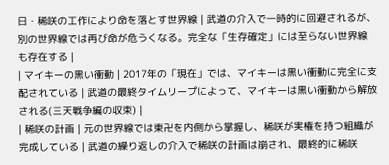日・稀咲の工作により命を落とす世界線 | 武道の介入で一時的に回避されるが、別の世界線では再び命が危うくなる。完全な「生存確定」には至らない世界線も存在する |
| マイキーの黒い衝動 | 2017年の「現在」では、マイキーは黒い衝動に完全に支配されている | 武道の最終タイムリープによって、マイキーは黒い衝動から解放される(三天戦争編の収束) |
| 稀咲の計画 | 元の世界線では東卍を内側から掌握し、稀咲が実権を持つ組織が完成している | 武道の繰り返しの介入で稀咲の計画は崩され、最終的に稀咲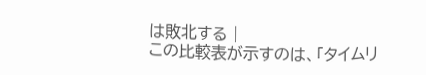は敗北する |
この比較表が示すのは、「タイムリ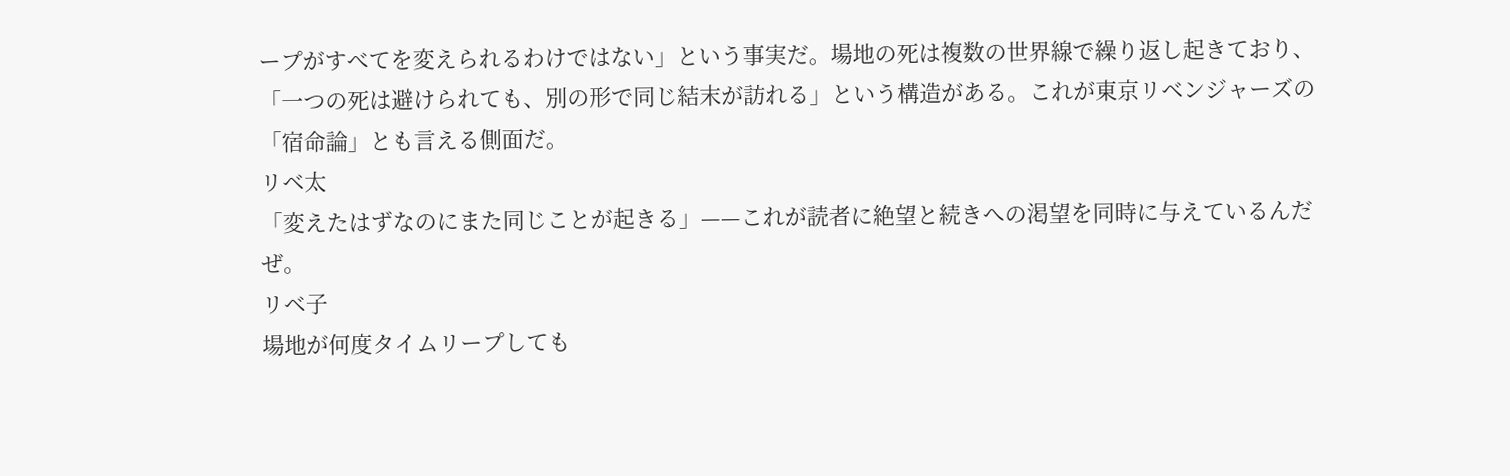ープがすべてを変えられるわけではない」という事実だ。場地の死は複数の世界線で繰り返し起きており、「一つの死は避けられても、別の形で同じ結末が訪れる」という構造がある。これが東京リベンジャーズの「宿命論」とも言える側面だ。
リベ太
「変えたはずなのにまた同じことが起きる」——これが読者に絶望と続きへの渇望を同時に与えているんだぜ。
リベ子
場地が何度タイムリープしても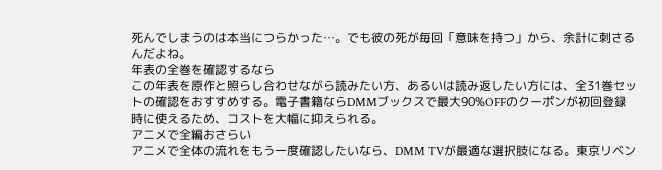死んでしまうのは本当につらかった…。でも彼の死が毎回「意味を持つ」から、余計に刺さるんだよね。
年表の全巻を確認するなら
この年表を原作と照らし合わせながら読みたい方、あるいは読み返したい方には、全31巻セットの確認をおすすめする。電子書籍ならDMMブックスで最大90%OFFのクーポンが初回登録時に使えるため、コストを大幅に抑えられる。
アニメで全編おさらい
アニメで全体の流れをもう一度確認したいなら、DMM TVが最適な選択肢になる。東京リベン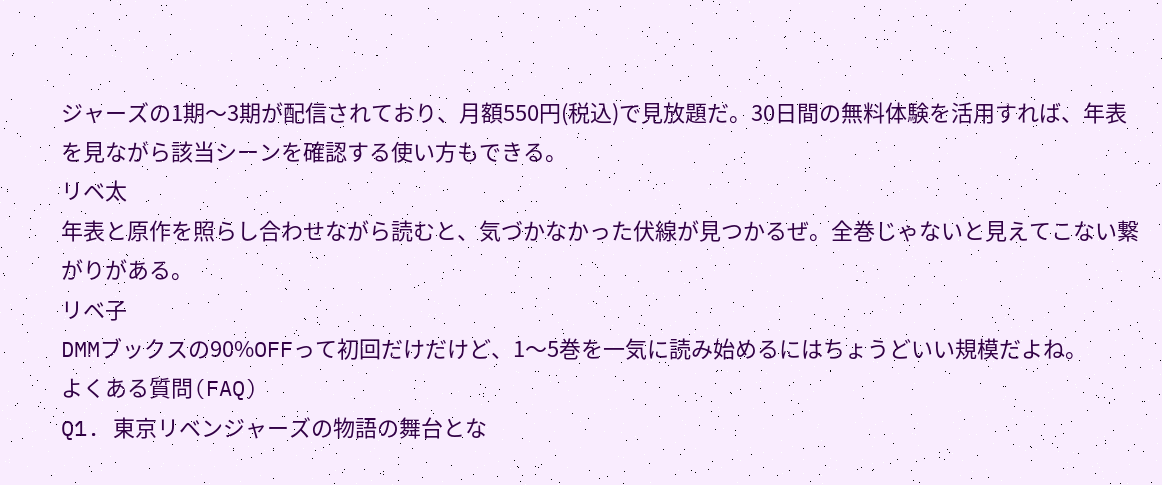ジャーズの1期〜3期が配信されており、月額550円(税込)で見放題だ。30日間の無料体験を活用すれば、年表を見ながら該当シーンを確認する使い方もできる。
リベ太
年表と原作を照らし合わせながら読むと、気づかなかった伏線が見つかるぜ。全巻じゃないと見えてこない繋がりがある。
リベ子
DMMブックスの90%OFFって初回だけだけど、1〜5巻を一気に読み始めるにはちょうどいい規模だよね。
よくある質問(FAQ)
Q1. 東京リベンジャーズの物語の舞台とな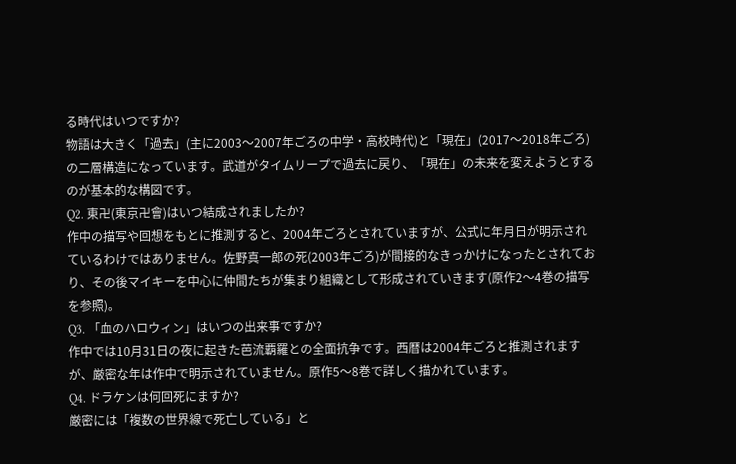る時代はいつですか?
物語は大きく「過去」(主に2003〜2007年ごろの中学・高校時代)と「現在」(2017〜2018年ごろ)の二層構造になっています。武道がタイムリープで過去に戻り、「現在」の未来を変えようとするのが基本的な構図です。
Q2. 東卍(東京卍會)はいつ結成されましたか?
作中の描写や回想をもとに推測すると、2004年ごろとされていますが、公式に年月日が明示されているわけではありません。佐野真一郎の死(2003年ごろ)が間接的なきっかけになったとされており、その後マイキーを中心に仲間たちが集まり組織として形成されていきます(原作2〜4巻の描写を参照)。
Q3. 「血のハロウィン」はいつの出来事ですか?
作中では10月31日の夜に起きた芭流覇羅との全面抗争です。西暦は2004年ごろと推測されますが、厳密な年は作中で明示されていません。原作5〜8巻で詳しく描かれています。
Q4. ドラケンは何回死にますか?
厳密には「複数の世界線で死亡している」と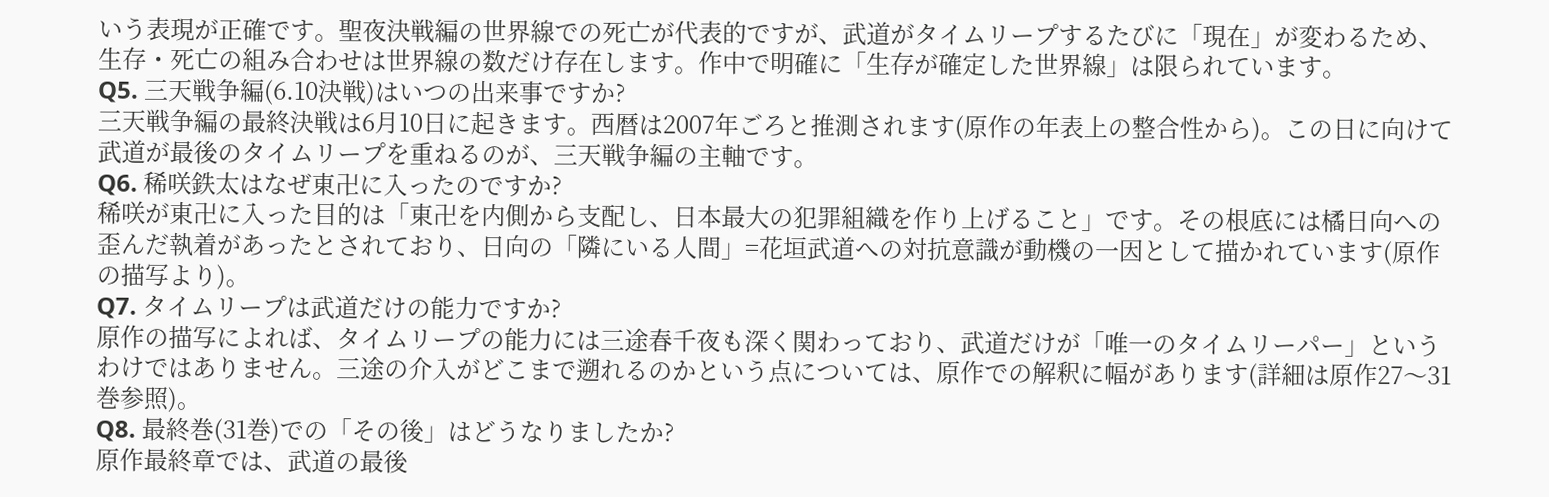いう表現が正確です。聖夜決戦編の世界線での死亡が代表的ですが、武道がタイムリープするたびに「現在」が変わるため、生存・死亡の組み合わせは世界線の数だけ存在します。作中で明確に「生存が確定した世界線」は限られています。
Q5. 三天戦争編(6.10決戦)はいつの出来事ですか?
三天戦争編の最終決戦は6月10日に起きます。西暦は2007年ごろと推測されます(原作の年表上の整合性から)。この日に向けて武道が最後のタイムリープを重ねるのが、三天戦争編の主軸です。
Q6. 稀咲鉄太はなぜ東卍に入ったのですか?
稀咲が東卍に入った目的は「東卍を内側から支配し、日本最大の犯罪組織を作り上げること」です。その根底には橘日向への歪んだ執着があったとされており、日向の「隣にいる人間」=花垣武道への対抗意識が動機の一因として描かれています(原作の描写より)。
Q7. タイムリープは武道だけの能力ですか?
原作の描写によれば、タイムリープの能力には三途春千夜も深く関わっており、武道だけが「唯一のタイムリーパー」というわけではありません。三途の介入がどこまで遡れるのかという点については、原作での解釈に幅があります(詳細は原作27〜31巻参照)。
Q8. 最終巻(31巻)での「その後」はどうなりましたか?
原作最終章では、武道の最後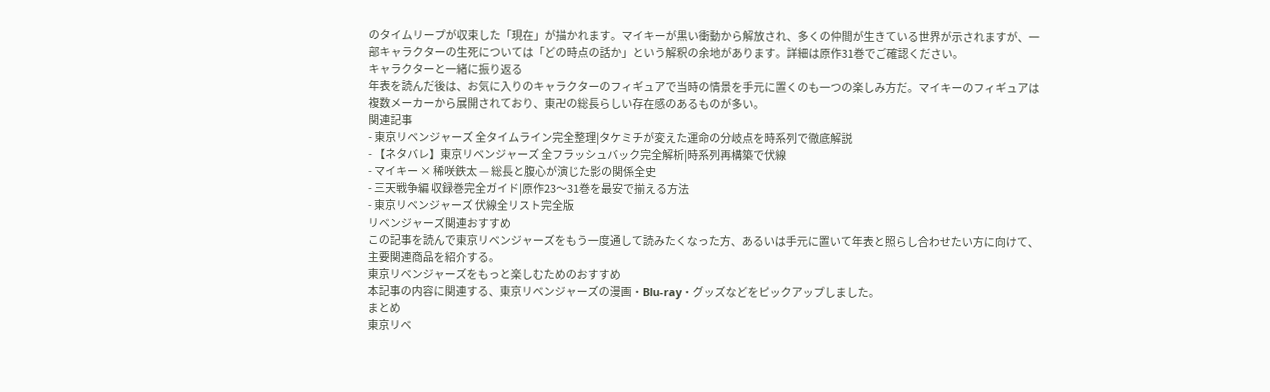のタイムリープが収束した「現在」が描かれます。マイキーが黒い衝動から解放され、多くの仲間が生きている世界が示されますが、一部キャラクターの生死については「どの時点の話か」という解釈の余地があります。詳細は原作31巻でご確認ください。
キャラクターと一緒に振り返る
年表を読んだ後は、お気に入りのキャラクターのフィギュアで当時の情景を手元に置くのも一つの楽しみ方だ。マイキーのフィギュアは複数メーカーから展開されており、東卍の総長らしい存在感のあるものが多い。
関連記事
- 東京リベンジャーズ 全タイムライン完全整理|タケミチが変えた運命の分岐点を時系列で徹底解説
- 【ネタバレ】東京リベンジャーズ 全フラッシュバック完全解析|時系列再構築で伏線
- マイキー × 稀咲鉄太 — 総長と腹心が演じた影の関係全史
- 三天戦争編 収録巻完全ガイド|原作23〜31巻を最安で揃える方法
- 東京リベンジャーズ 伏線全リスト完全版
リベンジャーズ関連おすすめ
この記事を読んで東京リベンジャーズをもう一度通して読みたくなった方、あるいは手元に置いて年表と照らし合わせたい方に向けて、主要関連商品を紹介する。
東京リベンジャーズをもっと楽しむためのおすすめ
本記事の内容に関連する、東京リベンジャーズの漫画・Blu-ray・グッズなどをピックアップしました。
まとめ
東京リベ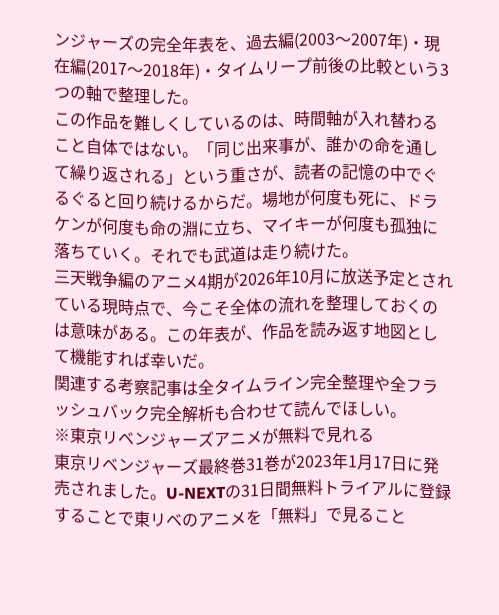ンジャーズの完全年表を、過去編(2003〜2007年)・現在編(2017〜2018年)・タイムリープ前後の比較という3つの軸で整理した。
この作品を難しくしているのは、時間軸が入れ替わること自体ではない。「同じ出来事が、誰かの命を通して繰り返される」という重さが、読者の記憶の中でぐるぐると回り続けるからだ。場地が何度も死に、ドラケンが何度も命の淵に立ち、マイキーが何度も孤独に落ちていく。それでも武道は走り続けた。
三天戦争編のアニメ4期が2026年10月に放送予定とされている現時点で、今こそ全体の流れを整理しておくのは意味がある。この年表が、作品を読み返す地図として機能すれば幸いだ。
関連する考察記事は全タイムライン完全整理や全フラッシュバック完全解析も合わせて読んでほしい。
※東京リベンジャーズアニメが無料で見れる
東京リベンジャーズ最終巻31巻が2023年1月17日に発売されました。U-NEXTの31日間無料トライアルに登録することで東リベのアニメを「無料」で見ること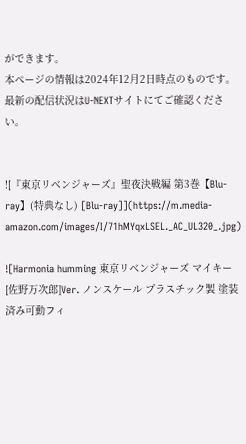ができます。
本ページの情報は2024年12月2日時点のものです。最新の配信状況はU-NEXTサイトにてご確認ください。


![『東京リベンジャーズ』聖夜決戦編 第3巻【Blu-ray】(特典なし) [Blu-ray]](https://m.media-amazon.com/images/I/71hMYqxLSEL._AC_UL320_.jpg)

![Harmonia humming 東京リベンジャーズ マイキー[佐野万次郎]Ver. ノンスケール プラスチック製 塗装済み可動フィ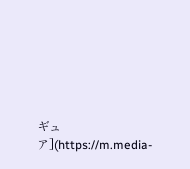ギュア](https://m.media-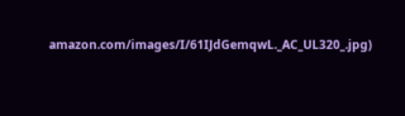amazon.com/images/I/61IJdGemqwL._AC_UL320_.jpg)